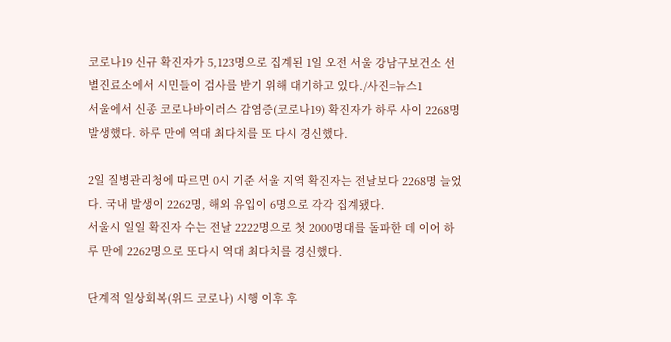코로나19 신규 확진자가 5,123명으로 집계된 1일 오전 서울 강남구보건소 선별진료소에서 시민들이 검사를 받기 위해 대기하고 있다./사진=뉴스1
서울에서 신종 코로나바이러스 감염증(코로나19) 확진자가 하루 사이 2268명 발생했다. 하루 만에 역대 최다치를 또 다시 경신했다.

2일 질병관리청에 따르면 0시 기준 서울 지역 확진자는 전날보다 2268명 늘었다. 국내 발생이 2262명, 해외 유입이 6명으로 각각 집계됐다.
서울시 일일 확진자 수는 전날 2222명으로 첫 2000명대를 돌파한 데 이어 하루 만에 2262명으로 또다시 역대 최다치를 경신했다.

단계적 일상회복(위드 코로나) 시행 이후 후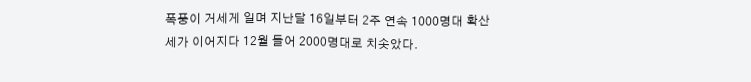폭풍이 거세게 일며 지난달 16일부터 2주 연속 1000명대 확산세가 이어지다 12월 들어 2000명대로 치솟았다.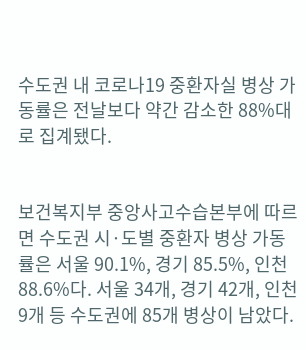수도권 내 코로나19 중환자실 병상 가동률은 전날보다 약간 감소한 88%대로 집계됐다.


보건복지부 중앙사고수습본부에 따르면 수도권 시·도별 중환자 병상 가동률은 서울 90.1%, 경기 85.5%, 인천 88.6%다. 서울 34개, 경기 42개, 인천 9개 등 수도권에 85개 병상이 남았다.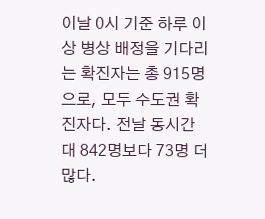이날 0시 기준 하루 이상 병상 배정을 기다리는 확진자는 총 915명으로, 모두 수도권 확진자다. 전날 동시간대 842명보다 73명 더 많다.